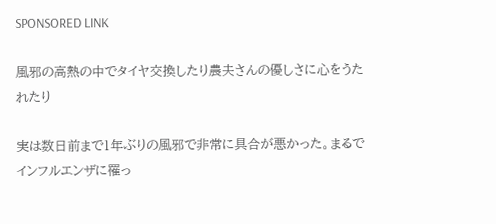SPONSORED LINK

風邪の高熱の中でタイヤ交換したり農夫さんの優しさに心をうたれたり

実は数日前まで1年ぶりの風邪で非常に具合が悪かった。まるでインフルエンザに罹っ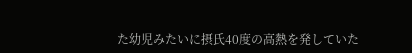た幼児みたいに摂氏40度の高熱を発していた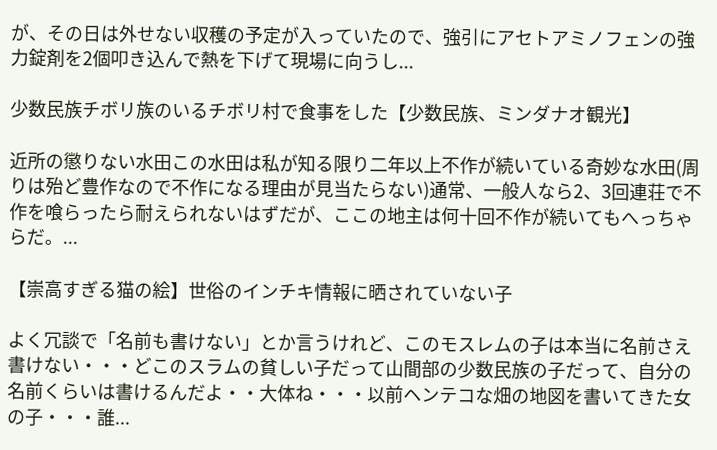が、その日は外せない収穫の予定が入っていたので、強引にアセトアミノフェンの強力錠剤を2個叩き込んで熱を下げて現場に向うし...

少数民族チボリ族のいるチボリ村で食事をした【少数民族、ミンダナオ観光】

近所の懲りない水田この水田は私が知る限り二年以上不作が続いている奇妙な水田(周りは殆ど豊作なので不作になる理由が見当たらない)通常、一般人なら2、3回連荘で不作を喰らったら耐えられないはずだが、ここの地主は何十回不作が続いてもへっちゃらだ。...

【崇高すぎる猫の絵】世俗のインチキ情報に晒されていない子

よく冗談で「名前も書けない」とか言うけれど、このモスレムの子は本当に名前さえ書けない・・・どこのスラムの貧しい子だって山間部の少数民族の子だって、自分の名前くらいは書けるんだよ・・大体ね・・・以前ヘンテコな畑の地図を書いてきた女の子・・・誰...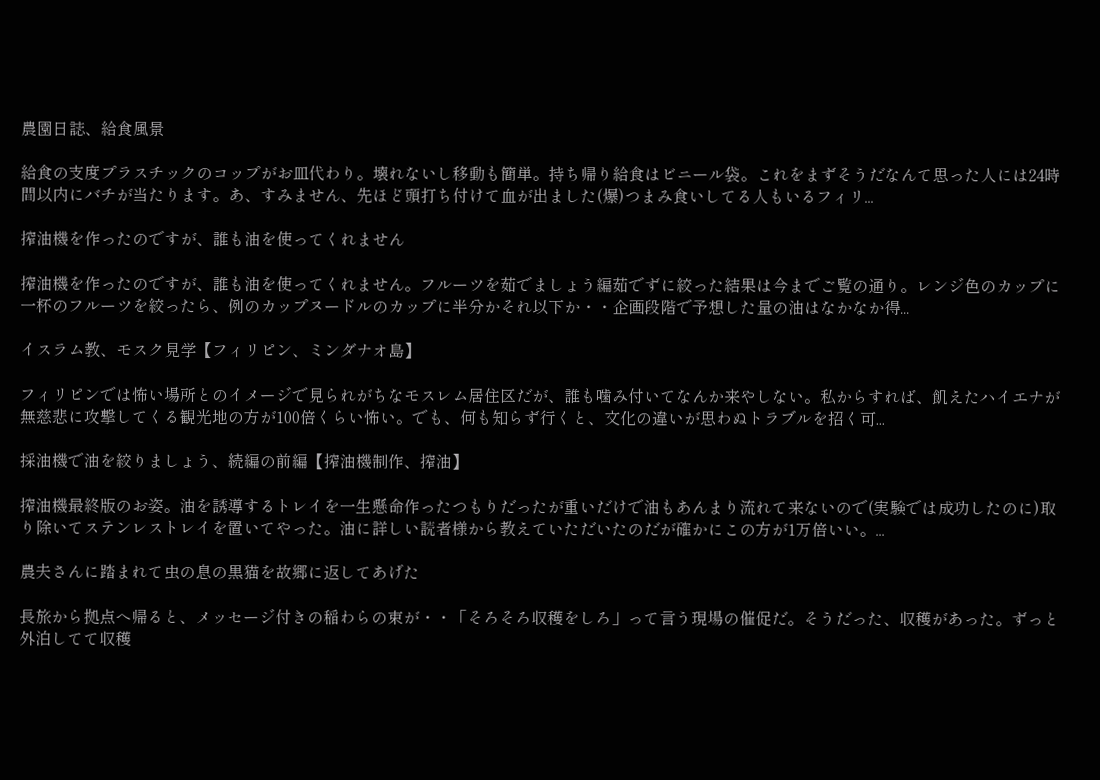農園日誌、給食風景

給食の支度プラスチックのコップがお皿代わり。壊れないし移動も簡単。持ち帰り給食はビニール袋。これをまずそうだなんて思った人には24時間以内にバチが当たります。あ、すみません、先ほど頭打ち付けて血が出ました(爆)つまみ食いしてる人もいるフィリ...

搾油機を作ったのですが、誰も油を使ってくれません

搾油機を作ったのですが、誰も油を使ってくれません。フルーツを茹でましょう編茹でずに絞った結果は今までご覧の通り。レンジ色のカップに一杯のフルーツを絞ったら、例のカップヌードルのカップに半分かそれ以下か・・企画段階で予想した量の油はなかなか得...

イスラム教、モスク見学【フィリピン、ミンダナオ島】

フィリピンでは怖い場所とのイメージで見られがちなモスレム居住区だが、誰も噛み付いてなんか来やしない。私からすれば、飢えたハイエナが無慈悲に攻撃してくる観光地の方が100倍くらい怖い。でも、何も知らず行くと、文化の違いが思わぬトラブルを招く可...

採油機で油を絞りましょう、続編の前編【搾油機制作、搾油】

搾油機最終版のお姿。油を誘導するトレイを一生懸命作ったつもりだったが重いだけで油もあんまり流れて来ないので(実験では成功したのに)取り除いてステンレストレイを置いてやった。油に詳しい読者様から教えていただいたのだが確かにこの方が1万倍いい。...

農夫さんに踏まれて虫の息の黒猫を故郷に返してあげた

長旅から拠点へ帰ると、メッセージ付きの稲わらの束が・・「そろそろ収穫をしろ」って言う現場の催促だ。そうだった、収穫があった。ずっと外泊してて収穫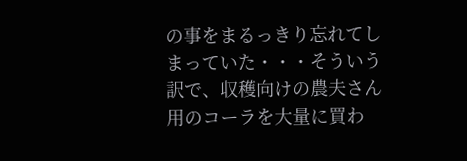の事をまるっきり忘れてしまっていた・・・そういう訳で、収穫向けの農夫さん用のコーラを大量に買わ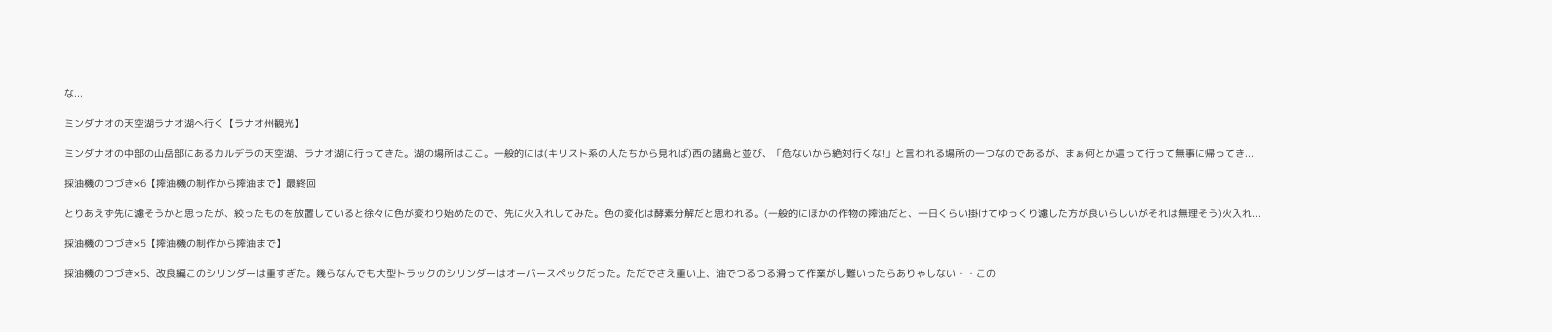な...

ミンダナオの天空湖ラナオ湖へ行く【ラナオ州観光】

ミンダナオの中部の山岳部にあるカルデラの天空湖、ラナオ湖に行ってきた。湖の場所はここ。一般的には(キリスト系の人たちから見れば)西の諸島と並び、「危ないから絶対行くな!」と言われる場所の一つなのであるが、まぁ何とか這って行って無事に帰ってき...

採油機のつづき×6【搾油機の制作から搾油まで】最終回

とりあえず先に濾そうかと思ったが、絞ったものを放置していると徐々に色が変わり始めたので、先に火入れしてみた。色の変化は酵素分解だと思われる。(一般的にほかの作物の搾油だと、一日くらい掛けてゆっくり濾した方が良いらしいがそれは無理そう)火入れ...

採油機のつづき×5【搾油機の制作から搾油まで】

採油機のつづき×5、改良編このシリンダーは重すぎた。幾らなんでも大型トラックのシリンダーはオーバースペックだった。ただでさえ重い上、油でつるつる滑って作業がし難いったらありゃしない・・この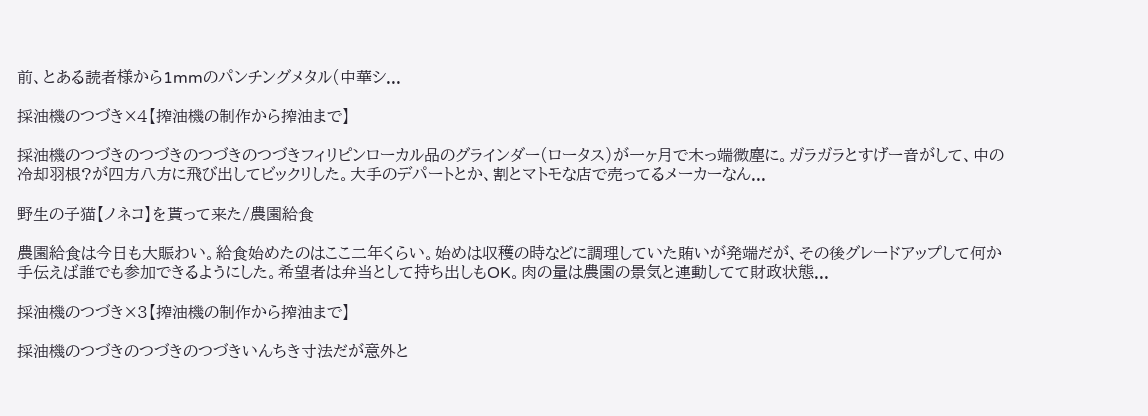前、とある読者様から1mmのパンチングメタル(中華シ...

採油機のつづき×4【搾油機の制作から搾油まで】

採油機のつづきのつづきのつづきのつづきフィリピンローカル品のグラインダー(ロータス)が一ヶ月で木っ端微塵に。ガラガラとすげー音がして、中の冷却羽根?が四方八方に飛び出してビックリした。大手のデパートとか、割とマトモな店で売ってるメーカーなん...

野生の子猫【ノネコ】を貰って来た/農園給食

農園給食は今日も大賑わい。給食始めたのはここ二年くらい。始めは収穫の時などに調理していた賄いが発端だが、その後グレードアップして何か手伝えば誰でも参加できるようにした。希望者は弁当として持ち出しもOK。肉の量は農園の景気と連動してて財政状態...

採油機のつづき×3【搾油機の制作から搾油まで】

採油機のつづきのつづきのつづきいんちき寸法だが意外と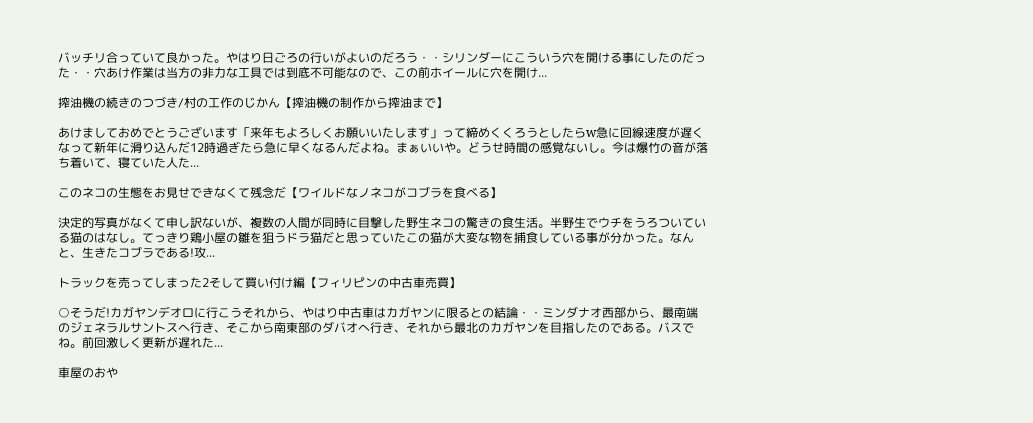バッチリ合っていて良かった。やはり日ごろの行いがよいのだろう・・シリンダーにこういう穴を開ける事にしたのだった・・穴あけ作業は当方の非力な工具では到底不可能なので、この前ホイールに穴を開け...

搾油機の続きのつづき/村の工作のじかん【搾油機の制作から搾油まで】

あけましておめでとうございます「来年もよろしくお願いいたします」って締めくくろうとしたらw急に回線速度が遅くなって新年に滑り込んだ12時過ぎたら急に早くなるんだよね。まぁいいや。どうせ時間の感覚ないし。今は爆竹の音が落ち着いて、寝ていた人た...

このネコの生態をお見せできなくて残念だ【ワイルドなノネコがコブラを食べる】

決定的写真がなくて申し訳ないが、複数の人間が同時に目撃した野生ネコの驚きの食生活。半野生でウチをうろついている猫のはなし。てっきり鶏小屋の雛を狙うドラ猫だと思っていたこの猫が大変な物を捕食している事が分かった。なんと、生きたコブラである!攻...

トラックを売ってしまった2そして買い付け編【フィリピンの中古車売買】

○そうだ!カガヤンデオロに行こうそれから、やはり中古車はカガヤンに限るとの結論・・ミンダナオ西部から、最南端のジェネラルサントスへ行き、そこから南東部のダバオへ行き、それから最北のカガヤンを目指したのである。バスでね。前回激しく更新が遅れた...

車屋のおや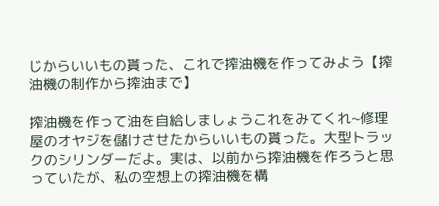じからいいもの貰った、これで搾油機を作ってみよう【搾油機の制作から搾油まで】

搾油機を作って油を自給しましょうこれをみてくれ~修理屋のオヤジを儲けさせたからいいもの貰った。大型トラックのシリンダーだよ。実は、以前から搾油機を作ろうと思っていたが、私の空想上の搾油機を構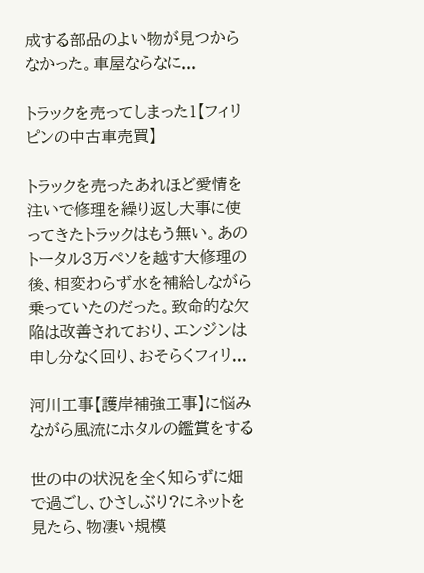成する部品のよい物が見つからなかった。車屋ならなに...

トラックを売ってしまった1【フィリピンの中古車売買】

トラックを売ったあれほど愛情を注いで修理を繰り返し大事に使ってきたトラックはもう無い。あのトータル3万ペソを越す大修理の後、相変わらず水を補給しながら乗っていたのだった。致命的な欠陥は改善されており、エンジンは申し分なく回り、おそらくフィリ...

河川工事【護岸補強工事】に悩みながら風流にホタルの鑑賞をする

世の中の状況を全く知らずに畑で過ごし、ひさしぶり?にネットを見たら、物凄い規模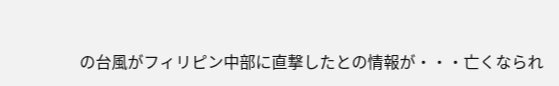の台風がフィリピン中部に直撃したとの情報が・・・亡くなられ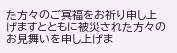た方々のご冥福をお祈り申し上げますとともに被災された方々のお見舞いを申し上げま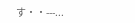す・・---...